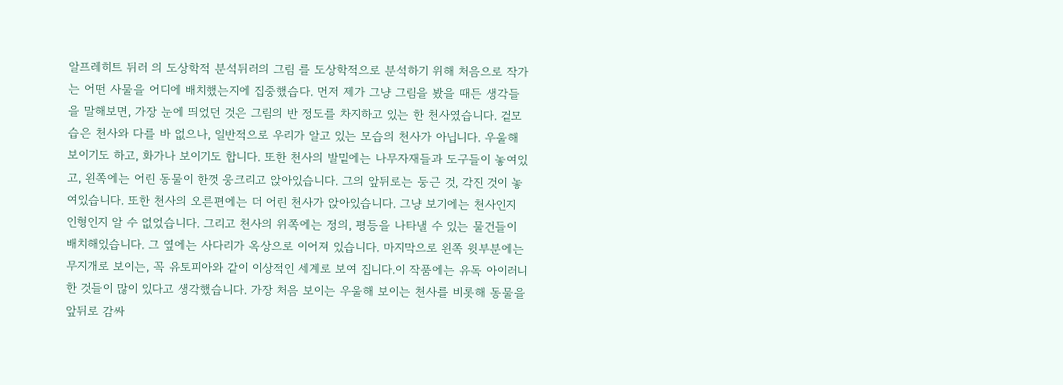알프레히트 뒤러 의 도상학적 분석뒤러의 그림 를 도상학적으로 분석하기 위해 처음으로 작가는 어떤 사물을 어디에 배치했는지에 집중했습다. 먼저 제가 그냥 그림을 봤을 때든 생각들을 말해보면, 가장 눈에 띄었던 것은 그림의 반 정도를 차지하고 있는 한 천사였습니다. 겉모습은 천사와 다를 바 없으나, 일반적으로 우리가 알고 있는 모습의 천사가 아닙니다. 우울해 보이기도 하고, 화가나 보이기도 합니다. 또한 천사의 발밑에는 나무자재들과 도구들이 놓여있고, 왼쪽에는 어린 동물이 한껏 웅크리고 앉아있습니다. 그의 앞뒤로는 둥근 것, 각진 것이 놓여있습니다. 또한 천사의 오른편에는 더 어린 천사가 앉아있습니다. 그냥 보기에는 천사인지 인형인지 알 수 없었습니다. 그리고 천사의 위쪽에는 정의, 평등을 나타낼 수 있는 물건들이 배치해있습니다. 그 옆에는 사다리가 옥상으로 이어져 있습니다. 마지막으로 왼쪽 윗부분에는 무지개로 보이는, 꼭 유토피아와 같이 이상적인 세계로 보여 집니다.이 작품에는 유독 아이러니한 것들이 많이 있다고 생각했습니다. 가장 처음 보이는 우울해 보이는 천사를 비롯해 동물을 앞뒤로 감싸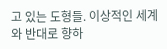고 있는 도형들. 이상적인 세계와 반대로 향하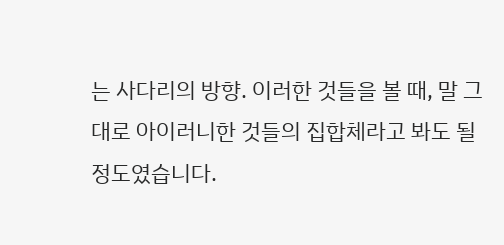는 사다리의 방향. 이러한 것들을 볼 때, 말 그대로 아이러니한 것들의 집합체라고 봐도 될 정도였습니다.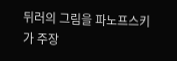뒤러의 그림을 파노프스키가 주장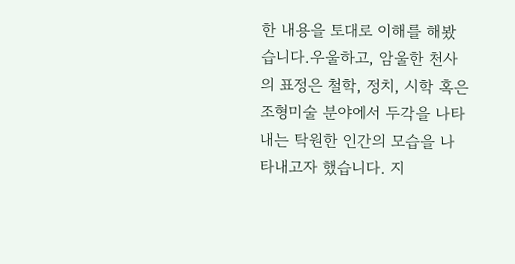한 내용을 토대로 이해를 해봤습니다.우울하고, 암울한 천사의 표정은 철학, 정치, 시학 혹은 조형미술 분야에서 두각을 나타내는 탁원한 인간의 모습을 나타내고자 했습니다. 지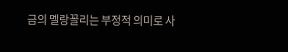금의 멜랑꼴리는 부정적 의미로 사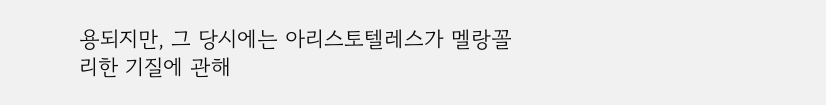용되지만, 그 당시에는 아리스토텔레스가 멜랑꼴리한 기질에 관해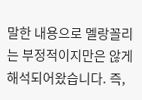말한 내용으로 멜랑꼴리는 부정적이지만은 않게 해석되어왔습니다. 즉,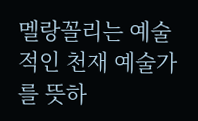멜랑꼴리는 예술적인 천재 예술가를 뜻하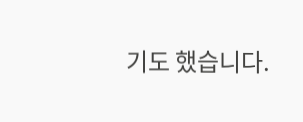기도 했습니다.